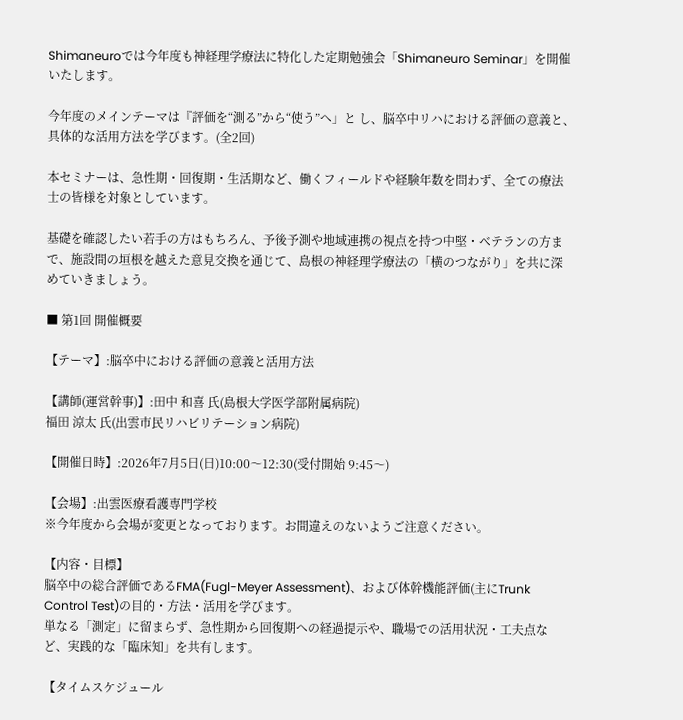Shimaneuroでは今年度も神経理学療法に特化した定期勉強会「Shimaneuro Seminar」を開催いたします。

今年度のメインテーマは『評価を“測る”から“使う”へ」と し、脳卒中リハにおける評価の意義と、具体的な活用方法を学びます。(全2回)

本セミナーは、急性期・回復期・生活期など、働くフィールドや経験年数を問わず、全ての療法士の皆様を対象としています。

基礎を確認したい若手の方はもちろん、予後予測や地域連携の視点を持つ中堅・ベテランの方まで、施設間の垣根を越えた意見交換を通じて、島根の神経理学療法の「横のつながり」を共に深めていきましょう。

■ 第1回 開催概要

【テーマ】:脳卒中における評価の意義と活用方法

【講師(運営幹事)】:田中 和喜 氏(島根大学医学部附属病院)
福田 涼太 氏(出雲市民リハビリテーション病院)

【開催日時】:2026年7月5日(日)10:00〜12:30(受付開始 9:45〜)

【会場】:出雲医療看護専門学校
※今年度から会場が変更となっております。お間違えのないようご注意ください。

【内容・目標】
脳卒中の総合評価であるFMA(Fugl-Meyer Assessment)、および体幹機能評価(主にTrunk Control Test)の目的・方法・活用を学びます。
単なる「測定」に留まらず、急性期から回復期への経過提示や、職場での活用状況・工夫点など、実践的な「臨床知」を共有します。

【タイムスケジュール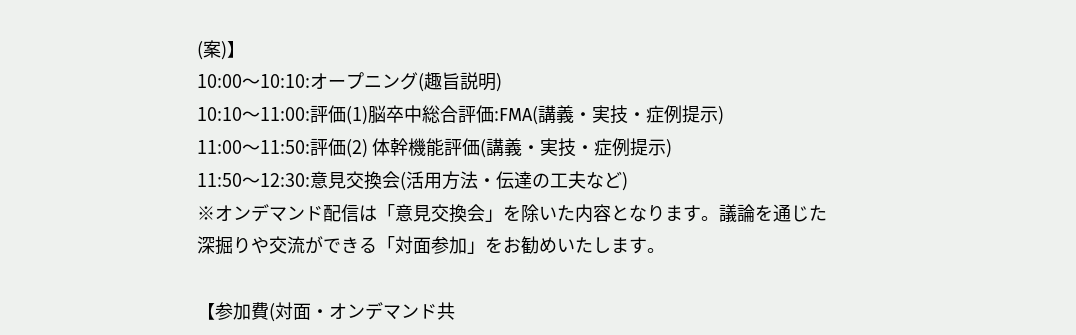(案)】
10:00〜10:10:オープニング(趣旨説明)
10:10〜11:00:評価(1)脳卒中総合評価:FMA(講義・実技・症例提示)
11:00〜11:50:評価(2) 体幹機能評価(講義・実技・症例提示)
11:50〜12:30:意見交換会(活用方法・伝達の工夫など)
※オンデマンド配信は「意見交換会」を除いた内容となります。議論を通じた深掘りや交流ができる「対面参加」をお勧めいたします。

【参加費(対面・オンデマンド共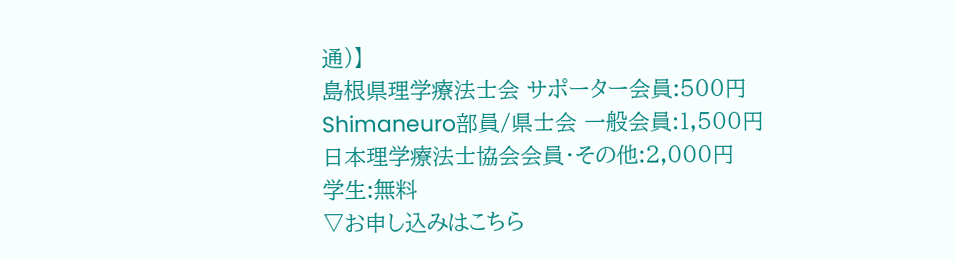通)】
島根県理学療法士会 サポーター会員:500円
Shimaneuro部員/県士会 一般会員:1,500円
日本理学療法士協会会員・その他:2,000円
学生:無料
▽お申し込みはこちら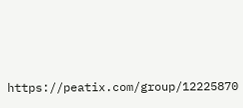https://peatix.com/group/12225870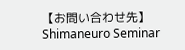【お問い合わせ先】
Shimaneuro Seminar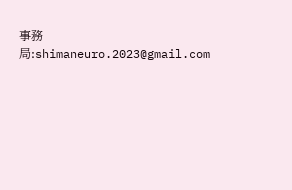事務局:shimaneuro.2023@gmail.com